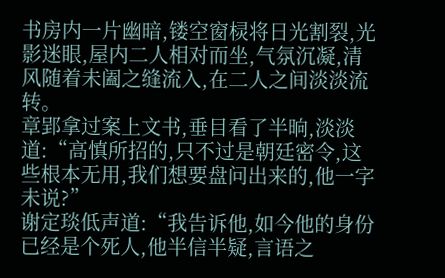书房内一片幽暗,镂空窗棂将日光割裂,光影迷眼,屋内二人相对而坐,气氛沉凝,清风随着未阖之缝流入,在二人之间淡淡流转。
章郢拿过案上文书,垂目看了半晌,淡淡道:“高慎所招的,只不过是朝廷密令,这些根本无用,我们想要盘问出来的,他一字未说?”
谢定琰低声道:“我告诉他,如今他的身份已经是个死人,他半信半疑,言语之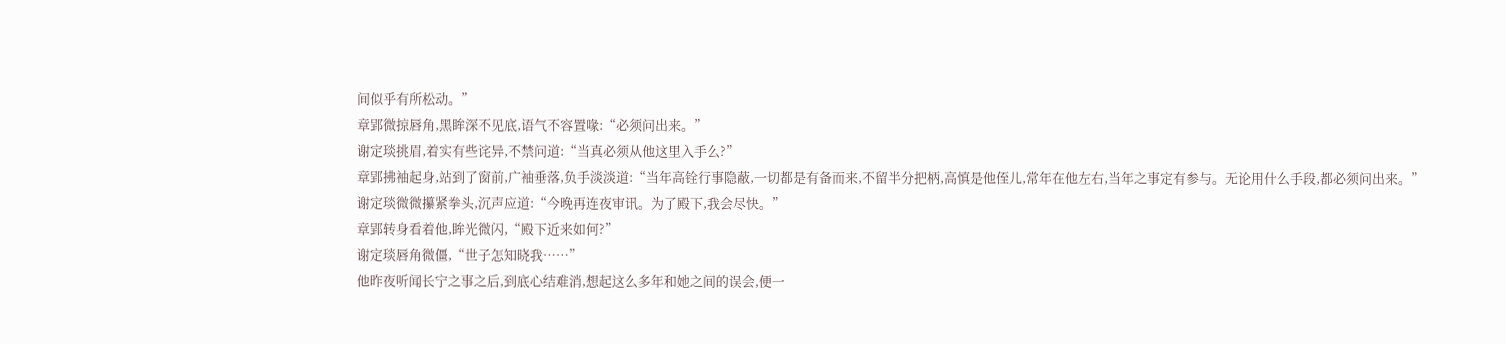间似乎有所松动。”
章郢微掠唇角,黑眸深不见底,语气不容置喙:“必须问出来。”
谢定琰挑眉,着实有些诧异,不禁问道:“当真必须从他这里入手么?”
章郢拂袖起身,站到了窗前,广袖垂落,负手淡淡道:“当年高铨行事隐蔽,一切都是有备而来,不留半分把柄,高慎是他侄儿,常年在他左右,当年之事定有参与。无论用什么手段,都必须问出来。”
谢定琰微微攥紧拳头,沉声应道:“今晚再连夜审讯。为了殿下,我会尽快。”
章郢转身看着他,眸光微闪,“殿下近来如何?”
谢定琰唇角微僵,“世子怎知晓我……”
他昨夜听闻长宁之事之后,到底心结难消,想起这么多年和她之间的误会,便一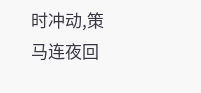时冲动,策马连夜回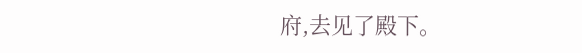府,去见了殿下。